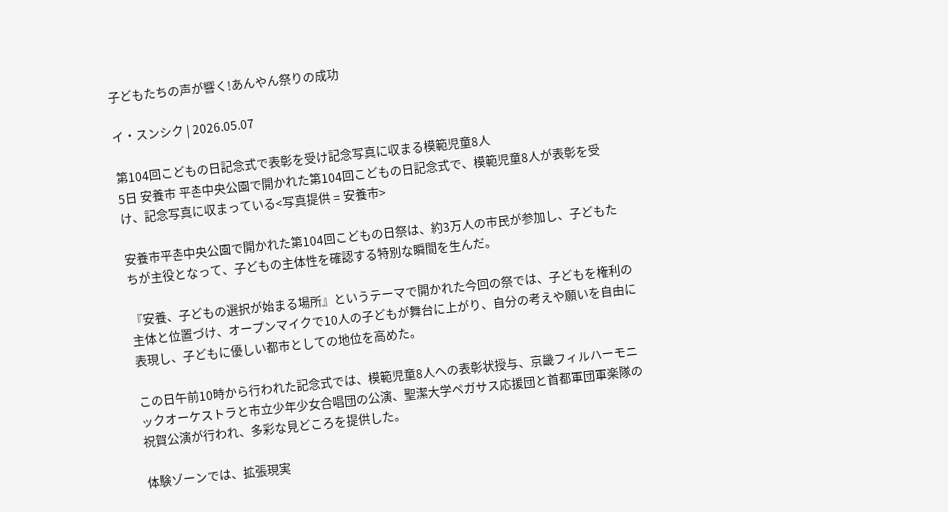子どもたちの声が響く!あんやん祭りの成功

イ・スンシク | 2026.05.07

第104回こどもの日記念式で表彰を受け記念写真に収まる模範児童8人
5日 安養市 平촌中央公園で開かれた第104回こどもの日記念式で、模範児童8人が表彰を受け、記念写真に収まっている<写真提供 = 安養市>

安養市平촌中央公園で開かれた第104回こどもの日祭は、約3万人の市民が参加し、子どもたちが主役となって、子どもの主体性を確認する特別な瞬間を生んだ。

『安養、子どもの選択が始まる場所』というテーマで開かれた今回の祭では、子どもを権利の主体と位置づけ、オープンマイクで10人の子どもが舞台に上がり、自分の考えや願いを自由に表現し、子どもに優しい都市としての地位を高めた。

この日午前10時から行われた記念式では、模範児童8人への表彰状授与、京畿フィルハーモニックオーケストラと市立少年少女合唱団の公演、聖潔大学ペガサス応援団と首都軍団軍楽隊の祝賀公演が行われ、多彩な見どころを提供した。

体験ゾーンでは、拡張現実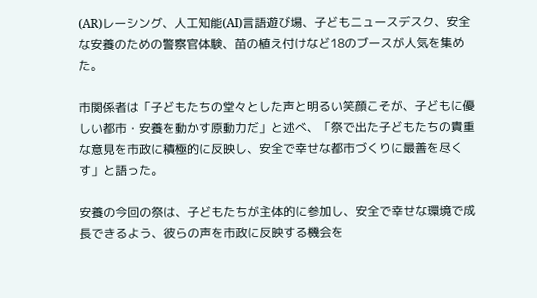(AR)レーシング、人工知能(AI)言語遊び場、子どもニュースデスク、安全な安養のための警察官体験、苗の植え付けなど18のブースが人気を集めた。

市関係者は「子どもたちの堂々とした声と明るい笑顔こそが、子どもに優しい都市・安養を動かす原動力だ」と述べ、「祭で出た子どもたちの貴重な意見を市政に積極的に反映し、安全で幸せな都市づくりに最善を尽くす」と語った。

安養の今回の祭は、子どもたちが主体的に参加し、安全で幸せな環境で成長できるよう、彼らの声を市政に反映する機会を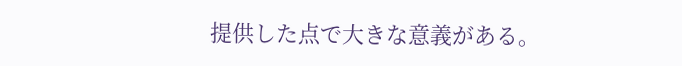提供した点で大きな意義がある。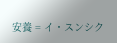安養 = イ・スンシク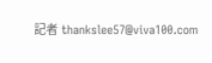記者 thankslee57@viva100.com